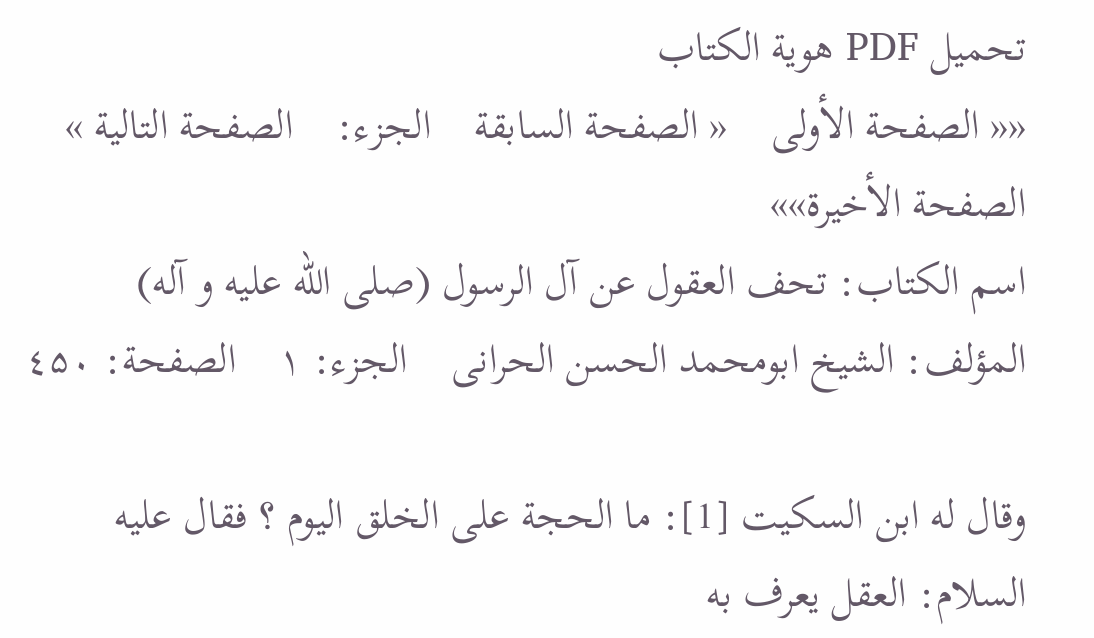تحمیل PDF هویة الکتاب
«« الصفحة الأولی    « الصفحة السابقة    الجزء:    الصفحة التالیة »    الصفحة الأخیرة»»
اسم الکتاب: تحف العقول عن آل الرسول (صلی الله علیه و آله)    المؤلف: الشیخ ابومحمد الحسن الحرانی    الجزء: ۱    الصفحة: ٤۵٠

وقال له ابن السکیت [1]: ما الحجة على الخلق الیوم ؟ فقال علیه السلام: العقل یعرف به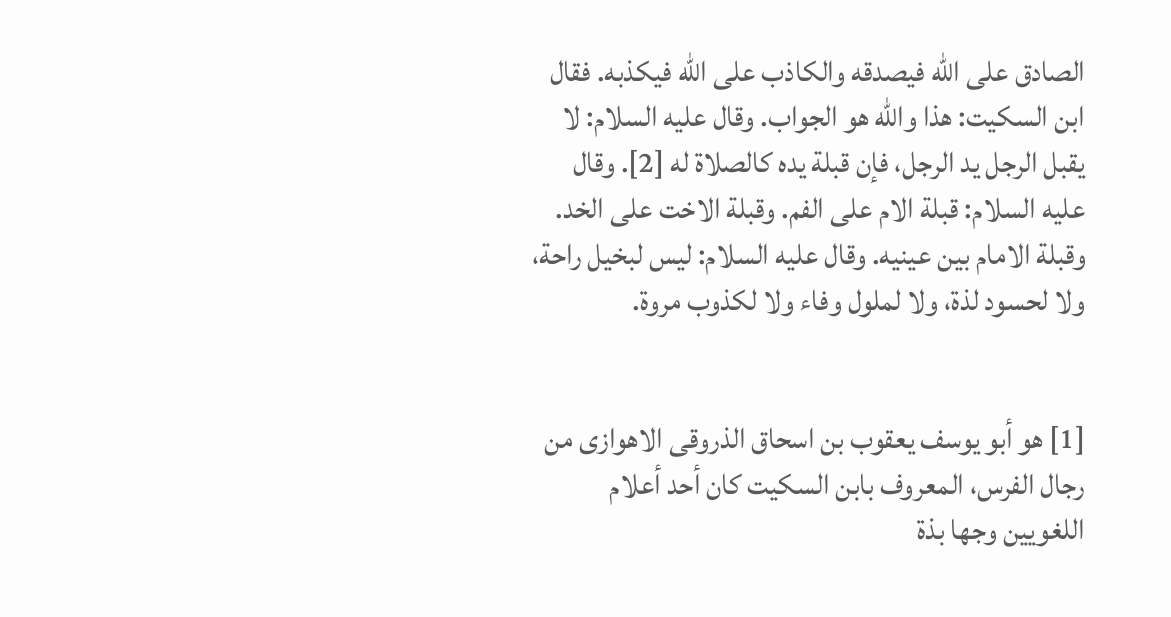الصادق على الله فیصدقه والکاذب على الله فیکذبه. فقال ابن السکیت: هذا والله هو الجواب. وقال علیه السلام: لا یقبل الرجل ید الرجل، فإن قبلة یده کالصلاة له [2]. وقال علیه السلام: قبلة الام على الفم. وقبلة الاخت على الخد. وقبلة الامام بین عینیه. وقال علیه السلام: لیس لبخیل راحة، ولا لحسود لذة، ولا لملول وفاء ولا لکذوب مروة.


[1] هو أبو یوسف یعقوب بن اسحاق الذروقى الاهوازی من رجال الفرس، المعروف بابن السکیت کان أحد أعلام اللغویین وجها بذة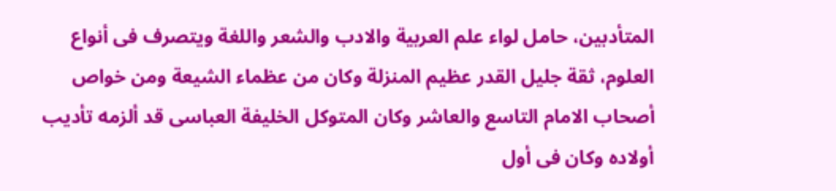المتأدبین، حامل لواء علم العربیة والادب والشعر واللغة ویتصرف فی أنواع العلوم، ثقة جلیل القدر عظیم المنزلة وکان من عظماء الشیعة ومن خواص أصحاب الامام التاسع والعاشر وکان المتوکل الخلیفة العباسی قد ألزمه تأدیب أولاده وکان فی أول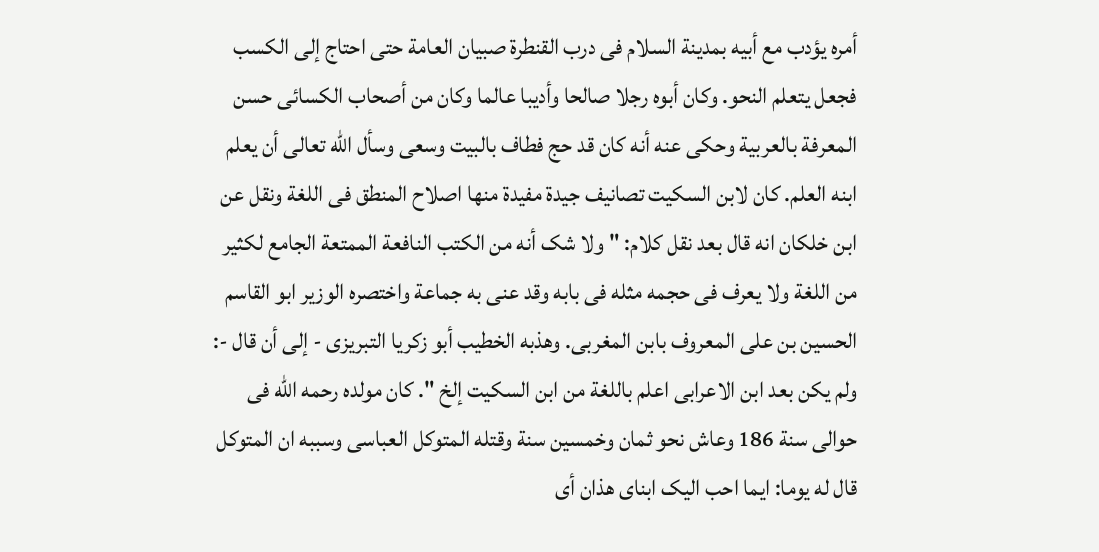أمره یؤدب مع أبیه بمدینة السلام فی درب القنطرة صبیان العامة حتى احتاج إلى الکسب فجعل یتعلم النحو. وکان أبوه رجلا صالحا وأدیبا عالما وکان من أصحاب الکسائی حسن المعرفة بالعربیة وحکى عنه أنه کان قد حج فطاف بالبیت وسعى وسأل الله تعالى أن یعلم ابنه العلم. کان لابن السکیت تصانیف جیدة مفیدة منها اصلاح المنطق فی اللغة ونقل عن ابن خلکان انه قال بعد نقل کلام: " ولا شک أنه من الکتب النافعة الممتعة الجامع لکثیر من اللغة ولا یعرف فی حجمه مثله فی بابه وقد عنى به جماعة واختصره الوزیر ابو القاسم الحسین بن على المعروف بابن المغربی. وهذبه الخطیب أبو زکریا التبریزی - إلى أن قال -: ولم یکن بعد ابن الاعرابی اعلم باللغة من ابن السکیت إلخ ". کان مولده رحمه الله فی حوالى سنة 186 وعاش نحو ثمان وخمسین سنة وقتله المتوکل العباسی وسببه ان المتوکل قال له یوما: ایما احب الیک ابناى هذان أی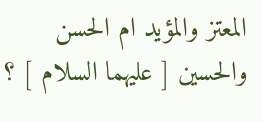المعتز والمؤید ام الحسن والحسین [ علیهما السلام ] ؟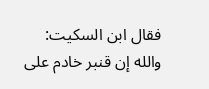فقال ابن السکیت: والله إن قنبر خادم على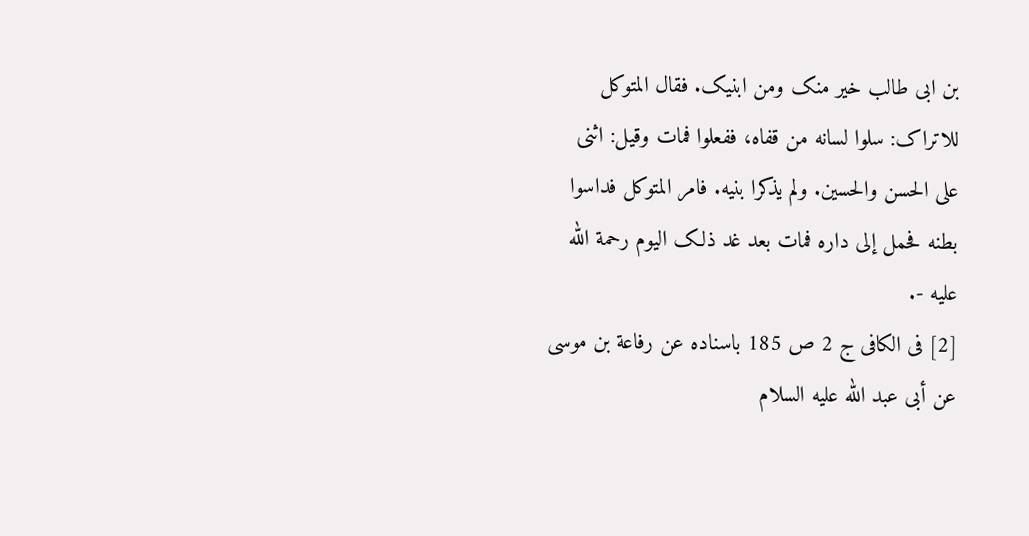بن ابى طالب خیر منک ومن ابنیک. فقال المتوکل للاتراک: سلوا لسانه من قفاه، ففعلوا فمات وقیل: اثنى على الحسن والحسین. ولم یذکرا بنیه. فامر المتوکل فداسوا بطنه فحمل إلى داره فمات بعد غد ذلک الیوم رحمة الله علیه -.
[2] فی الکافی ج 2 ص 185 باسناده عن رفاعة بن موسى عن أبى عبد الله علیه السلام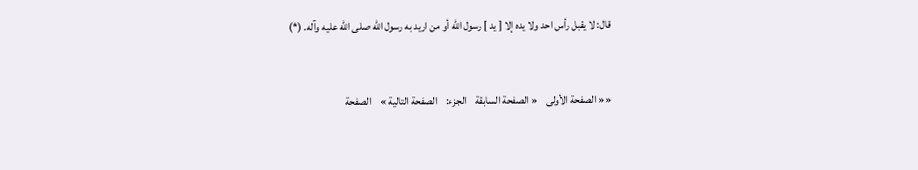قال: لا یقبل رأس احد ولا یده إلا [ ید ] رسول الله أو من ارید به رسول الله صلى الله علیه وآله. (*)


«« الصفحة الأولی    « الصفحة السابقة    الجزء:    الصفحة التالیة »    الصفحة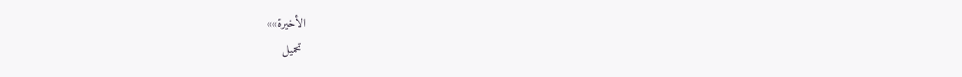الأخیرة»»
 تحمیل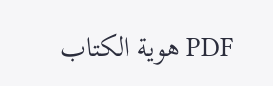PDF هویة الکتاب